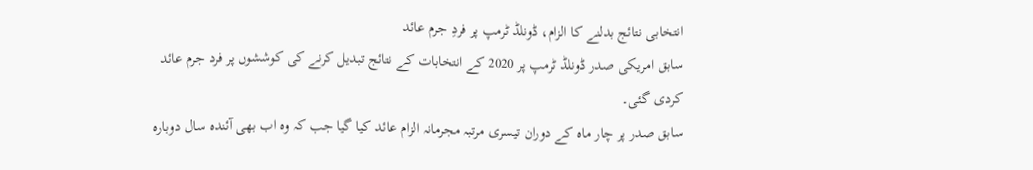انتخابی نتائج بدلنے کا الزام، ڈونلڈ ٹرمپ پر فردِ جرم عائد
سابق امریکی صدر ڈونلڈ ٹرمپ پر 2020 کے انتخابات کے نتائج تبدیل کرنے کی کوششوں پر فرد جرم عائد کردی گئی۔
سابق صدر پر چار ماہ کے دوران تیسری مرتبہ مجرمانہ الزام عائد کیا گیا جب کہ وہ اب بھی آئندہ سال دوبارہ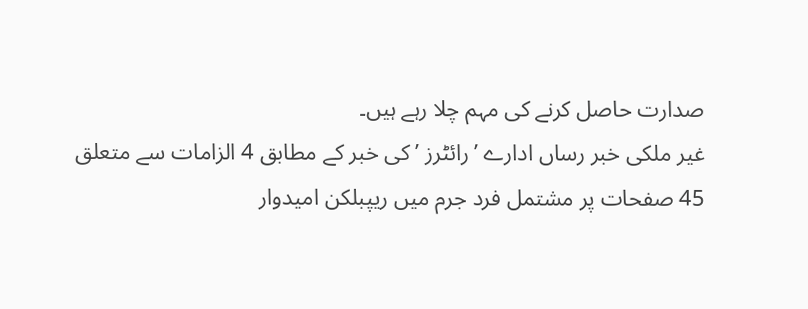صدارت حاصل کرنے کی مہم چلا رہے ہیں۔
غیر ملکی خبر رساں ادارے ’رائٹرز ’ کی خبر کے مطابق 4 الزامات سے متعلق 45 صفحات پر مشتمل فرد جرم میں ریپبلکن امیدوار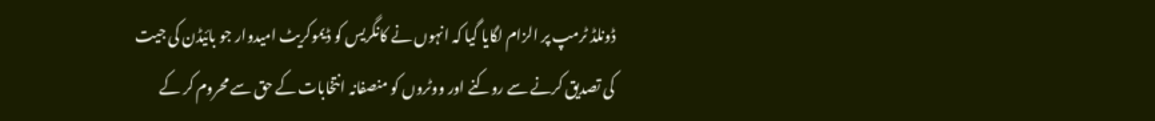ڈونلڈ ٹرمپ پر الزام لگایا گیا کہ انہوں نے کانگریس کو ڈیموکریٹ امیدوار جو بائیڈن کی جیت کی تصدیق کرنے سے روکنے اور ووٹروں کو منصفانہ انتخابات کے حق سے محروم کر کے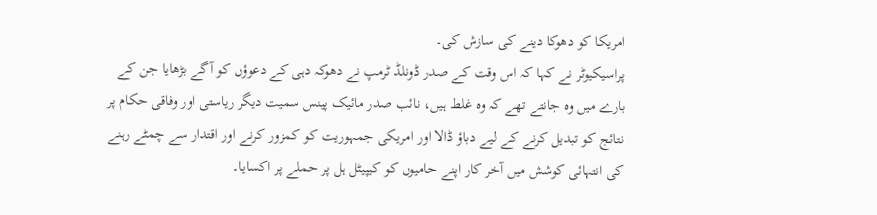امریکا کو دھوکا دینے کی سازش کی۔
پراسیکیوٹر نے کہا کہ اس وقت کے صدر ڈونلڈ ٹرمپ نے دھوکہ دہی کے دعوؤں کو آگے بڑھایا جن کے بارے میں وہ جانتے تھے کہ وہ غلط ہیں، نائب صدر مائیک پینس سمیت دیگر ریاستی اور وفاقی حکام پر نتائج کو تبدیل کرنے کے لیے دباؤ ڈالا اور امریکی جمہوریت کو کمزور کرنے اور اقتدار سے چمٹے رہنے کی انتہائی کوشش میں آخر کار اپنے حامیوں کو کیپیٹل ہل پر حملے پر اکسایا۔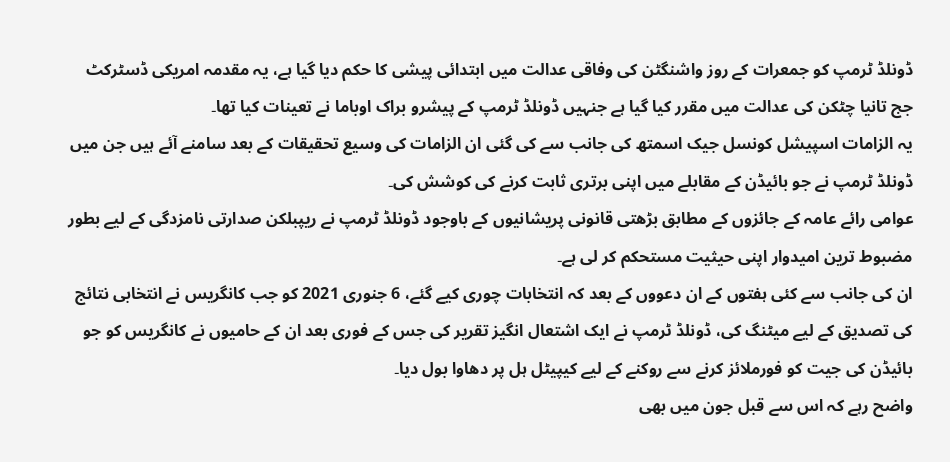ڈونلڈ ٹرمپ کو جمعرات کے روز واشنگٹن کی وفاقی عدالت میں ابتدائی پیشی کا حکم دیا گیا ہے، یہ مقدمہ امریکی ڈسٹرکٹ جج تانیا چٹکن کی عدالت میں مقرر کیا گیا ہے جنہیں ڈونلڈ ٹرمپ کے پیشرو براک اوباما نے تعینات کیا تھا۔
یہ الزامات اسپیشل کونسل جیک اسمتھ کی جانب سے کی گئی ان الزامات کی وسیع تحقیقات کے بعد سامنے آئے ہیں جن میں ڈونلڈ ٹرمپ نے جو بائیڈن کے مقابلے میں اپنی برتری ثابت کرنے کی کوشش کی۔
عوامی رائے عامہ کے جائزوں کے مطابق بڑھتی قانونی پریشانیوں کے باوجود ڈونلڈ ٹرمپ نے ریپبلکن صدارتی نامزدگی کے لیے بطور مضبوط ترین امیدوار اپنی حیثیت مستحکم کر لی ہے۔
ان کی جانب سے کئی ہفتوں کے ان دعووں کے بعد کہ انتخابات چوری کیے گئے، 6 جنوری 2021 کو جب کانگریس نے انتخابی نتائج کی تصدیق کے لیے میٹنگ کی، ڈونلڈ ٹرمپ نے ایک اشتعال انگیز تقریر کی جس کے فوری بعد ان کے حامیوں نے کانگریس کو جو بائیڈن کی جیت کو فورملائز کرنے سے روکنے کے لیے کیپیٹل ہل پر دھاوا بول دیا۔
واضح رہے کہ اس سے قبل جون میں بھی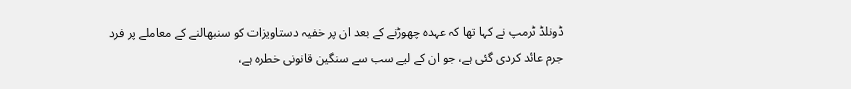ڈونلڈ ٹرمپ نے کہا تھا کہ عہدہ چھوڑنے کے بعد ان پر خفیہ دستاویزات کو سنبھالنے کے معاملے پر فرد جرم عائد کردی گئی ہے، جو ان کے لیے سب سے سنگین قانونی خطرہ ہے،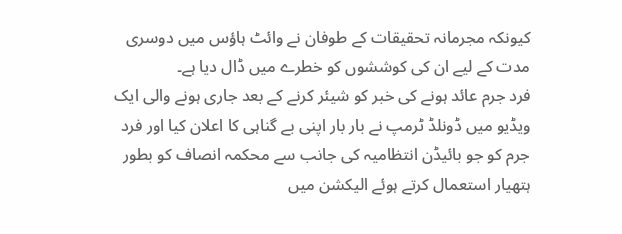کیونکہ مجرمانہ تحقیقات کے طوفان نے وائٹ ہاؤس میں دوسری مدت کے لیے ان کی کوششوں کو خطرے میں ڈال دیا ہے۔
فرد جرم عائد ہونے کی خبر کو شیئر کرنے کے بعد جاری ہونے والی ایک ویڈیو میں ڈونلڈ ٹرمپ نے بار بار اپنی بے گناہی کا اعلان کیا اور فرد جرم کو جو بائیڈن انتظامیہ کی جانب سے محکمہ انصاف کو بطور ہتھیار استعمال کرتے ہوئے الیکشن میں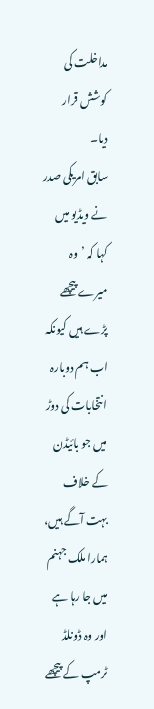مداخلت کی کوشش قرار دیا۔
سابق امریکی صدر نے ویڈیو میں کہا کہ ’وہ میرے پیچھے پڑے ہیں کیونکہ اب ہم دوبارہ انتخابات کی دوڑ میں جو بائیڈن کے خلاف بہت آگے ہیں، ہمارا ملک جہنم میں جا رہا ہے اور وہ ڈونلڈ ٹرمپ کے پیچھے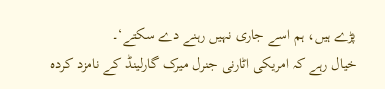پڑے ہیں، ہم اسے جاری نہیں رہنے دے سکتے‘۔
خیال رہے کہ امریکی اٹارنی جنرل میرک گارلینڈ کے نامزد کردہ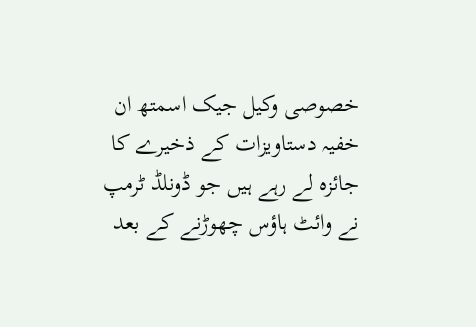خصوصی وکیل جیک اسمتھ ان خفیہ دستاویزات کے ذخیرے کا جائزہ لے رہے ہیں جو ڈونلڈ ٹرمپ نے وائٹ ہاؤس چھوڑنے کے بعد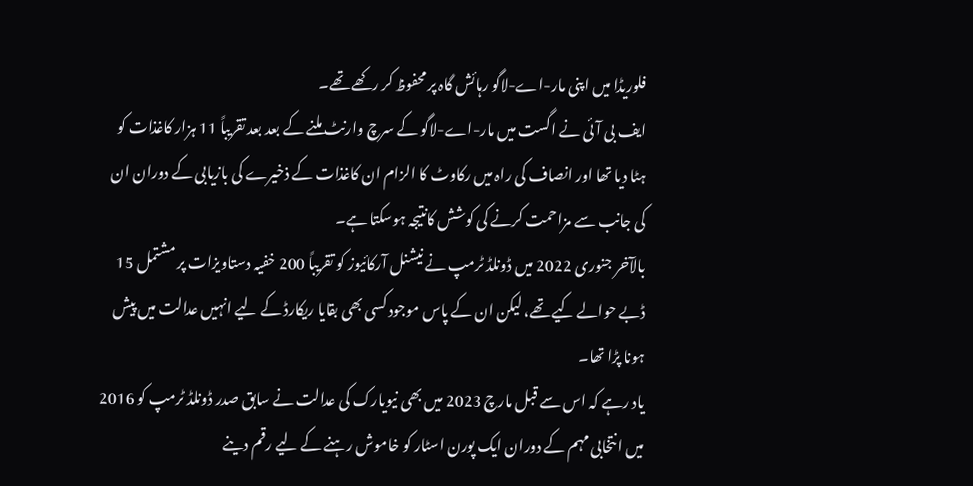فلوریڈا میں اپنی مار-اے-لاگو رہائش گاہ پر محفوظ کر رکھے تھے۔
ایف بی آئی نے اگست میں مار-اے-لاگو کے سرچ وارنٹ ملنے کے بعد بعد تقریباً 11 ہزار کاغذات کو ہٹا دیا تھا اور انصاف کی راہ میں رکاوٹ کا الزام ان کاغذات کے ذخیرے کی بازیابی کے دوران ان کی جانب سے مزاحمت کرنے کی کوشش کانتیجہ ہوسکتا ہے۔
بالآخر جنوری 2022 میں ڈونلڈ ٹرمپ نے نیشنل آرکائیوز کو تقریباً 200 خفیہ دستاویزات پر مشتمل 15 ڈبے حوالے کیے تھے، لیکن ان کے پاس موجود کسی بھی بقایا ریکارڈ کے لیے انہیں عدالت میں پیش ہونا پڑا تھا۔
یاد رہے کہ اس سے قبل مارچ 2023 میں بھی نیویارک کی عدالت نے سابق صدر ڈونلڈ ٹرمپ کو 2016 میں انتخابی مہم کے دوران ایک پورن اسٹار کو خاموش رہنے کے لیے رقم دینے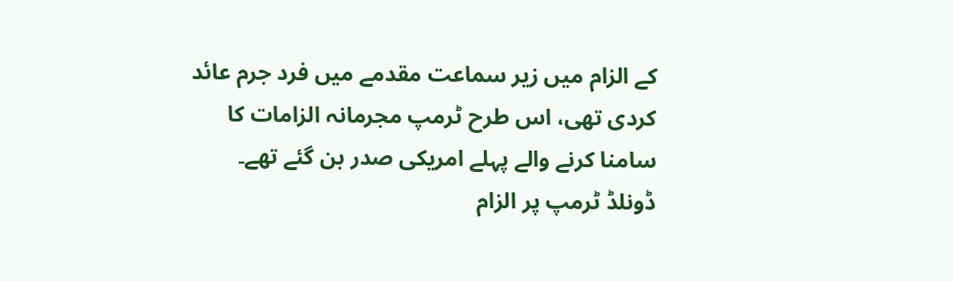کے الزام میں زیر سماعت مقدمے میں فرد جرم عائد کردی تھی، اس طرح ٹرمپ مجرمانہ الزامات کا سامنا کرنے والے پہلے امریکی صدر بن گئے تھے۔
ڈونلڈ ٹرمپ پر الزام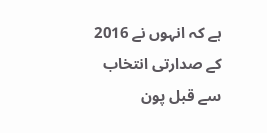ہے کہ انہوں نے 2016 کے صدارتی انتخاب سے قبل پون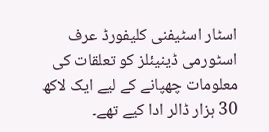اسٹار اسٹیفنی کلیفورڈ عرف اسٹورمی ڈینیئلز کو تعلقات کی معلومات چھپانے کے لیے ایک لاکھ 30 ہزار ڈالر ادا کیے تھے۔